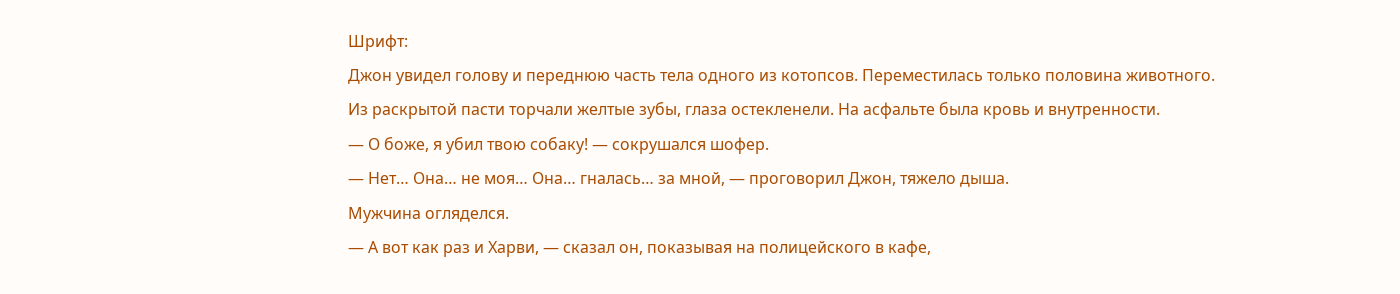Шрифт:
Джон увидел голову и переднюю часть тела одного из котопсов. Переместилась только половина животного. Из раскрытой пасти торчали желтые зубы, глаза остекленели. На асфальте была кровь и внутренности.
— О боже, я убил твою собаку! — сокрушался шофер.
— Нет… Она… не моя… Она… гналась… за мной, — проговорил Джон, тяжело дыша.
Мужчина огляделся.
— А вот как раз и Харви, — сказал он, показывая на полицейского в кафе,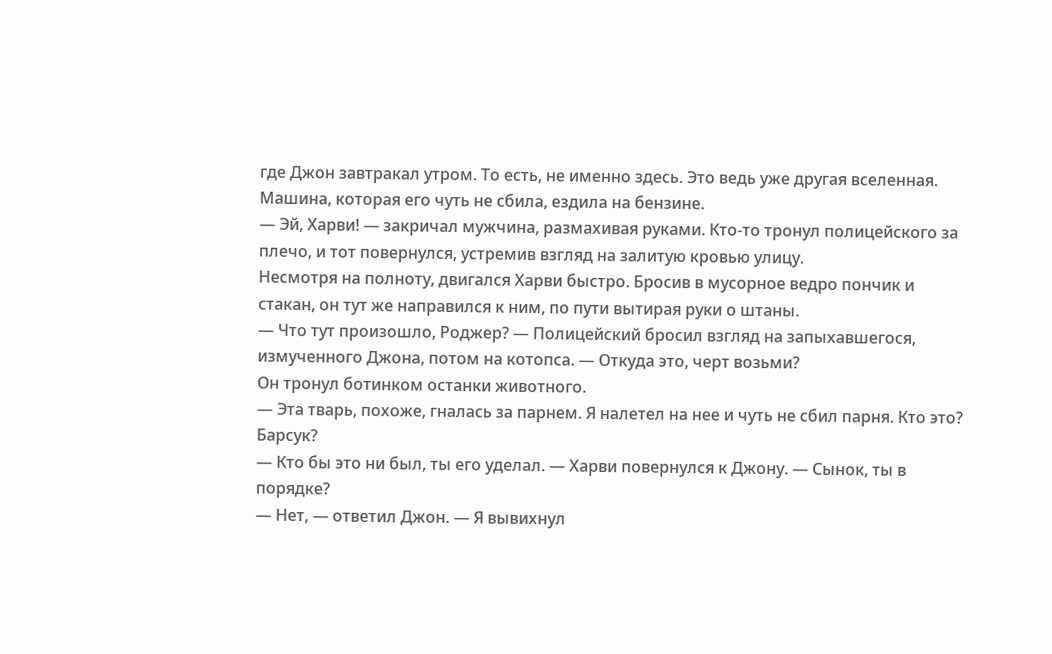где Джон завтракал утром. То есть, не именно здесь. Это ведь уже другая вселенная. Машина, которая его чуть не сбила, ездила на бензине.
— Эй, Харви! — закричал мужчина, размахивая руками. Кто-то тронул полицейского за плечо, и тот повернулся, устремив взгляд на залитую кровью улицу.
Несмотря на полноту, двигался Харви быстро. Бросив в мусорное ведро пончик и стакан, он тут же направился к ним, по пути вытирая руки о штаны.
— Что тут произошло, Роджер? — Полицейский бросил взгляд на запыхавшегося, измученного Джона, потом на котопса. — Откуда это, черт возьми?
Он тронул ботинком останки животного.
— Эта тварь, похоже, гналась за парнем. Я налетел на нее и чуть не сбил парня. Кто это? Барсук?
— Кто бы это ни был, ты его уделал. — Харви повернулся к Джону. — Сынок, ты в порядке?
— Нет, — ответил Джон. — Я вывихнул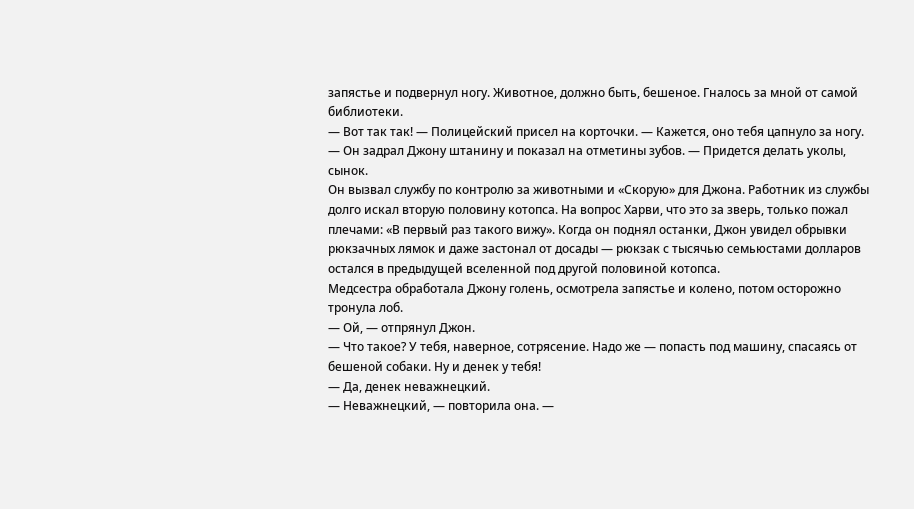запястье и подвернул ногу. Животное, должно быть, бешеное. Гналось за мной от самой библиотеки.
— Вот так так! — Полицейский присел на корточки. — Кажется, оно тебя цапнуло за ногу. — Он задрал Джону штанину и показал на отметины зубов. — Придется делать уколы, сынок.
Он вызвал службу по контролю за животными и «Скорую» для Джона. Работник из службы долго искал вторую половину котопса. На вопрос Харви, что это за зверь, только пожал плечами: «В первый раз такого вижу». Когда он поднял останки, Джон увидел обрывки рюкзачных лямок и даже застонал от досады — рюкзак с тысячью семьюстами долларов остался в предыдущей вселенной под другой половиной котопса.
Медсестра обработала Джону голень, осмотрела запястье и колено, потом осторожно тронула лоб.
— Ой, — отпрянул Джон.
— Что такое? У тебя, наверное, сотрясение. Надо же — попасть под машину, спасаясь от бешеной собаки. Ну и денек у тебя!
— Да, денек неважнецкий.
— Неважнецкий, — повторила она. —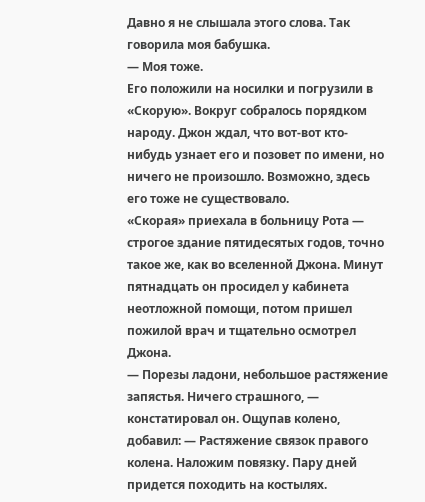Давно я не слышала этого слова. Так говорила моя бабушка.
— Моя тоже.
Его положили на носилки и погрузили в «Скорую». Вокруг собралось порядком народу. Джон ждал, что вот-вот кто-нибудь узнает его и позовет по имени, но ничего не произошло. Возможно, здесь его тоже не существовало.
«Скорая» приехала в больницу Рота — строгое здание пятидесятых годов, точно такое же, как во вселенной Джона. Минут пятнадцать он просидел у кабинета неотложной помощи, потом пришел пожилой врач и тщательно осмотрел Джона.
— Порезы ладони, небольшое растяжение запястья. Ничего страшного, — констатировал он. Ощупав колено, добавил: — Растяжение связок правого колена. Наложим повязку. Пару дней придется походить на костылях.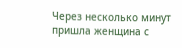Через несколько минут пришла женщина с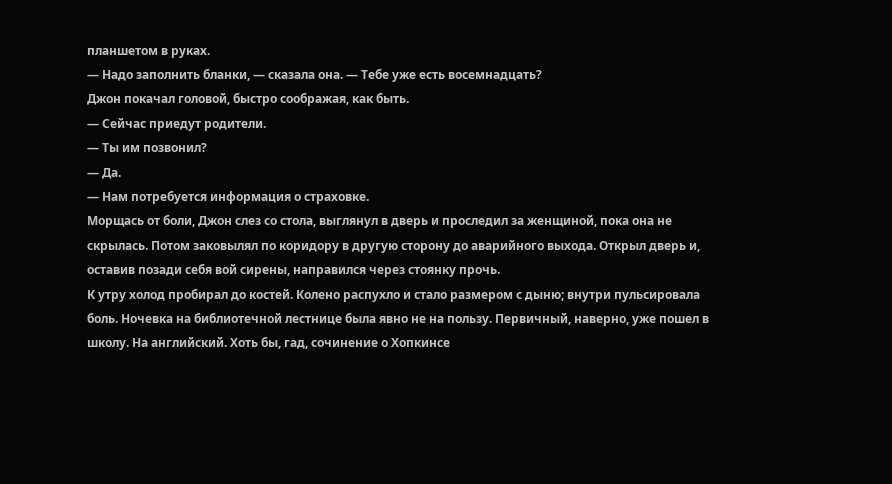планшетом в руках.
— Надо заполнить бланки, — сказала она. — Тебе уже есть восемнадцать?
Джон покачал головой, быстро соображая, как быть.
— Сейчас приедут родители.
— Ты им позвонил?
— Да.
— Нам потребуется информация о страховке.
Морщась от боли, Джон слез со стола, выглянул в дверь и проследил за женщиной, пока она не скрылась. Потом заковылял по коридору в другую сторону до аварийного выхода. Открыл дверь и, оставив позади себя вой сирены, направился через стоянку прочь.
К утру холод пробирал до костей. Колено распухло и стало размером с дыню; внутри пульсировала боль. Ночевка на библиотечной лестнице была явно не на пользу. Первичный, наверно, уже пошел в школу. На английский. Хоть бы, гад, сочинение о Хопкинсе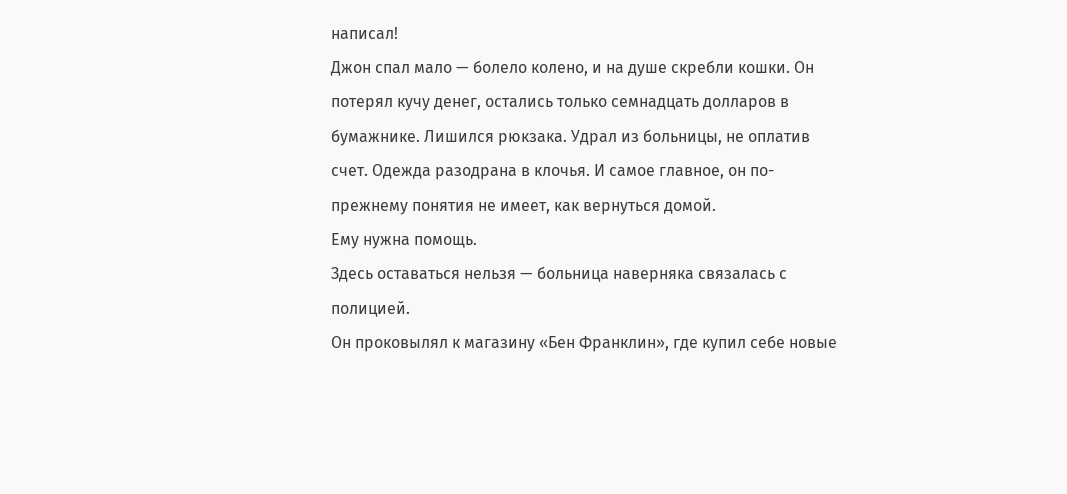написал!
Джон спал мало — болело колено, и на душе скребли кошки. Он потерял кучу денег, остались только семнадцать долларов в бумажнике. Лишился рюкзака. Удрал из больницы, не оплатив счет. Одежда разодрана в клочья. И самое главное, он по-прежнему понятия не имеет, как вернуться домой.
Ему нужна помощь.
Здесь оставаться нельзя — больница наверняка связалась с полицией.
Он проковылял к магазину «Бен Франклин», где купил себе новые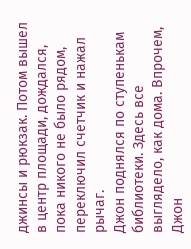джинсы и рюкзак. Потом вышел в центр площади, дождался, пока никого не было рядом, переключил счетчик и нажал рычаг.
Джон поднялся по ступенькам библиотеки. Здесь все выглядело, как дома. Впрочем, Джон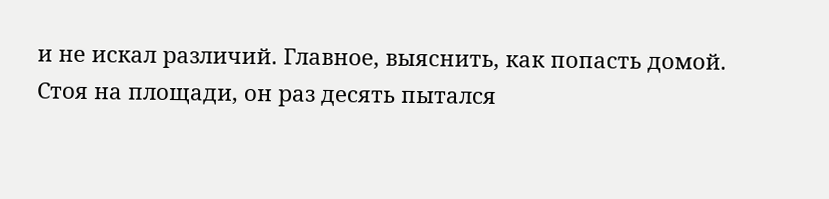и не искал различий. Главное, выяснить, как попасть домой. Стоя на площади, он раз десять пытался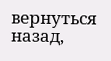вернуться назад,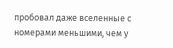пробовал даже вселенные с номерами меньшими, чем у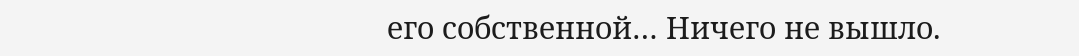его собственной… Ничего не вышло.